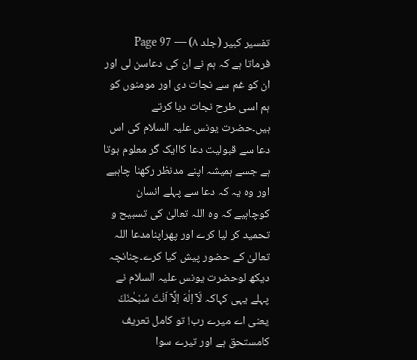تفسیر کبیر (جلد ۸) — Page 97
فرماتا ہے کہ ہم نے ان کی دعاسن لی اور ان کو غم سے نجات دی اور مومنوں کو ہم اسی طرح نجات دیا کرتے ہیں۔حضرت یونس علیہ السلام کی اس دعا سے قبولیت دعا کاایک گر معلوم ہوتا ہے جسے ہمیشہ اپنے مدنظر رکھنا چاہیے اور وہ یہ کہ دعا سے پہلے انسان کوچاہیے کہ وہ اللہ تعالیٰ کی تسبیح و تحمید کر لیا کرے اور پھراپنامدعا اللہ تعالیٰ کے حضور پیش کیا کرے۔چنانچہ دیکھ لوحضرت یونس علیہ السلام نے پہلے یہی کہاکہ لَاۤ اِلٰهَ اِلَّاۤ اَنْتَ سُبْحٰنَكَ یعنی اے میرے رب! تو کامل تعریف کامستحق ہے اور تیرے سوا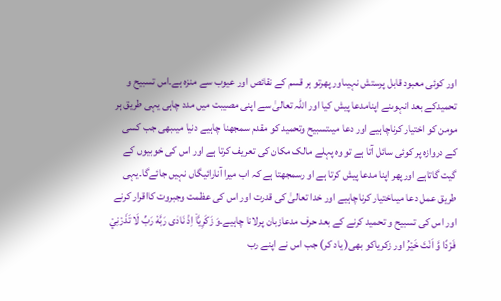اور کوئی معبود قابل پرستش نہیںاور پھرتو ہر قسم کے نقائص اور عیوب سے منزہ ہے۔اس تسبیح و تحمیدکے بعد انہوںنے اپنامدعا پیش کیا اور اللہ تعالیٰ سے اپنی مصیبت میں مدد چاہی یہی طریق ہر مومن کو اختیار کرناچاہیے اور دعا میںتسبیح وتحمید کو مقدم سمجھنا چاہیے دنیا میںبھی جب کسی کے دروازہ پر کوئی سائل آتا ہے تو وہ پہلے مالک مکان کی تعریف کرتا ہے اور اس کی خوبیوں کے گیت گاتاہے اورپھر اپنا مدعا پیش کرتا ہے او رسمجھتا ہے کہ اب میرا آنارائیگاں نہیں جائےگا۔یہی طریق عمل دعا میںاختیار کرناچاہیے اور خدا تعالیٰ کی قدرت اور اس کی عظمت وجبروت کااقرار کرنے اور اس کی تسبیح و تحمید کرنے کے بعد حرف مدعازبان پرلانا چاہیے۔وَ زَكَرِيَّاۤ اِذْ نَادٰى رَبَّهٗ رَبِّ لَا تَذَرْنِيْ فَرْدًا وَّ اَنْتَ خَيْرُ اور زکریاکو بھی( یاد کر) جب اس نے اپنے رب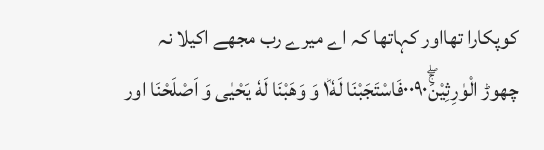کوپکارا تھااور کہاتھا کہ اے میرے رب مجھے اکیلا نہ چھوڑ الْوٰرِثِيْنَۚۖ۰۰۹۰فَاسْتَجَبْنَا لَهٗ١ٞ وَ وَهَبْنَا لَهٗ يَحْيٰى وَ اَصْلَحْنَا اور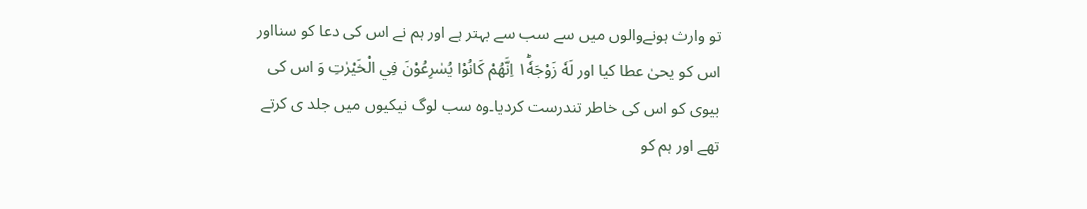تو وارث ہونےوالوں میں سے سب سے بہتر ہے اور ہم نے اس کی دعا کو سنااور اس کو یحیٰ عطا کیا اور لَهٗ زَوْجَهٗ١ؕ اِنَّهُمْ كَانُوْا يُسٰرِعُوْنَ فِي الْخَيْرٰتِ وَ اس کی بیوی کو اس کی خاطر تندرست کردیا۔وہ سب لوگ نیکیوں میں جلد ی کرتے تھے اور ہم کو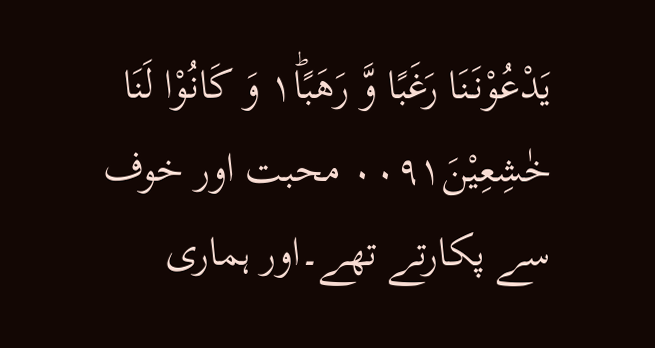يَدْعُوْنَنَا رَغَبًا وَّ رَهَبًا١ؕ وَ كَانُوْا لَنَا خٰشِعِيْنَ۰۰۹۱ محبت اور خوف سے پکارتے تھے۔اور ہماری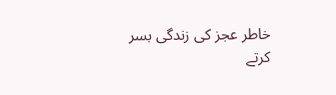خاطر عجز کی زندگی بسر کرتے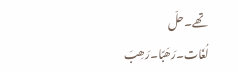تھے۔حلّ لُغَات۔رَھَبًا۔رَھِبَ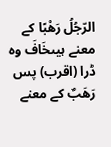الرّجُلُ رَھْبًا کے معنے ہیںخَافَ وہ ڈرا (اقرب) پس رَھَبٌ کے معنے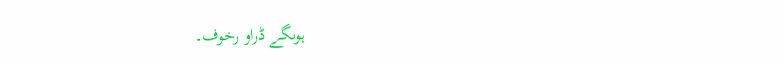ہوںگے ڈراو رخوف۔